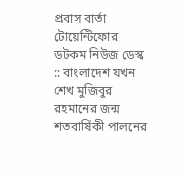প্রবাস বার্তা টোয়েন্টিফোর ডটকম নিউজ ডেস্ক :: বাংলাদেশ যখন শেখ মুজিবুর রহমানের জন্ম শতবার্ষিকী পালনের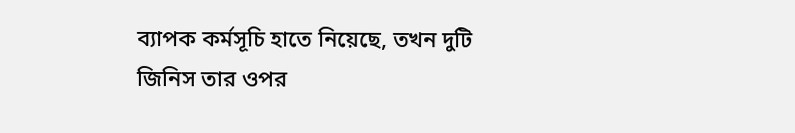ব্যাপক কর্মসূচি হাতে নিয়েছে, তখন দুটি জিনিস তার ওপর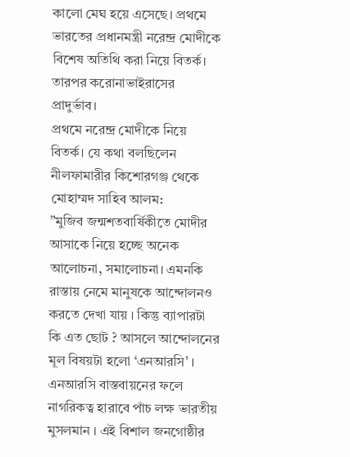কালো মেঘ হয়ে এসেছে। প্রথমে ভারতের প্রধানমন্ত্রী নরেন্দ্র মোদীকে বিশেষ অতিথি করা নিয়ে বিতর্ক। তারপর করোনাভাইরাসের প্রাদুর্ভাব।
প্রথমে নরেন্দ্র মোদীকে নিয়ে বিতর্ক। যে কথা বলছিলেন নীলফামারীর কিশোরগঞ্জ থেকে মোহাম্মদ সাহিব আলম:
”মুজিব জন্মশতবার্ষিকীতে মোদীর আসাকে নিয়ে হচ্ছে অনেক আলোচনা, সমালোচনা। এমনকি রাস্তায় নেমে মানুষকে আন্দোলনও করতে দেখা যায় । কিন্তু ব্যাপারটা কি এত ছোট ? আসলে আন্দোলনের মূল বিষয়টা হলো ‘এনআরসি’ । এনআরসি বাস্তবায়নের ফলে নাগরিকত্ব হারাবে পাঁচ লক্ষ ভারতীয় মুসলমান । এই বিশাল জনগোষ্ঠীর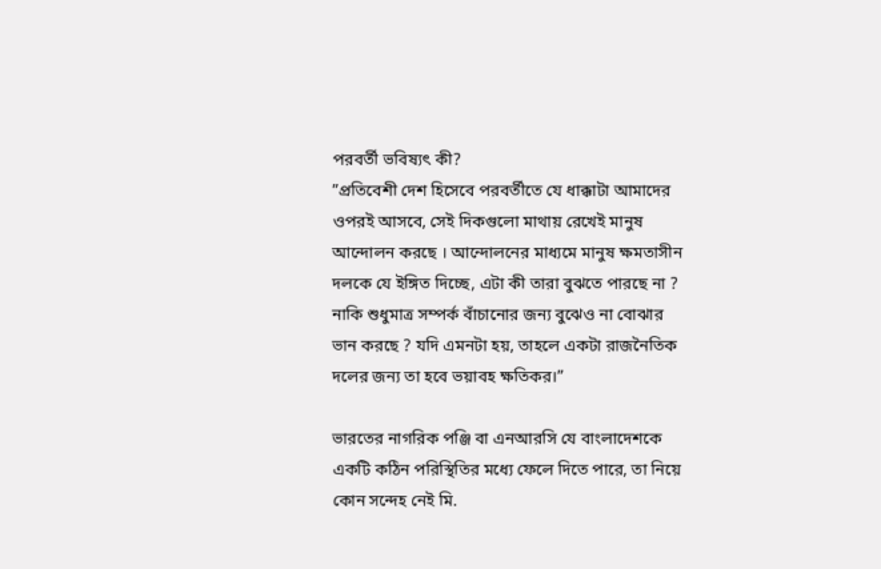পরবর্তী ভবিষ্যৎ কী?
”প্রতিবেশী দেশ হিসেবে পরবর্তীতে যে ধাক্কাটা আমাদের ওপরই আসবে, সেই দিকগুলো মাথায় রেখেই মানুষ আন্দোলন করছে । আন্দোলনের মাধ্যমে মানুষ ক্ষমতাসীন দলকে যে ইঙ্গিত দিচ্ছে, এটা কী তারা বুঝতে পারছে না ? নাকি শুধুমাত্র সম্পর্ক বাঁচানোর জন্য বুঝেও না বোঝার ভান করছে ? যদি এমনটা হয়, তাহলে একটা রাজনৈতিক দলের জন্য তা হবে ভয়াবহ ক্ষতিকর।”

ভারতের নাগরিক পঞ্জি বা এনআরসি যে বাংলাদেশকে একটি কঠিন পরিস্থিতির মধ্যে ফেলে দিতে পারে, তা নিয়ে কোন সন্দেহ নেই মি.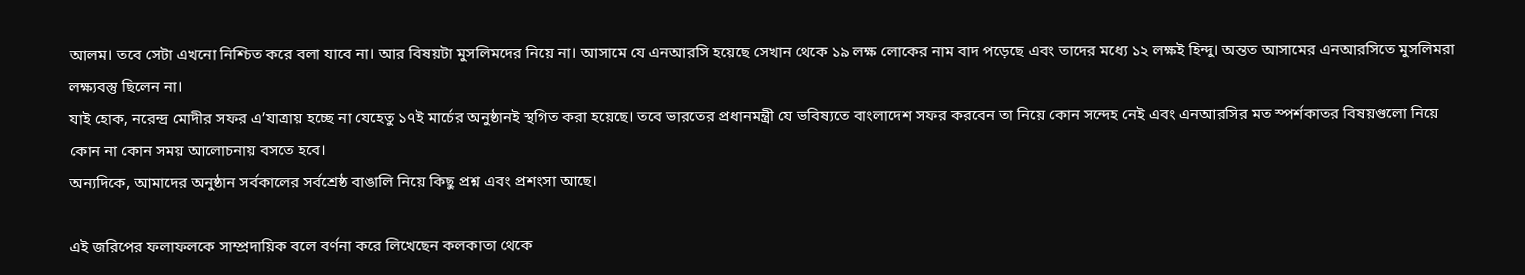আলম। তবে সেটা এখনো নিশ্চিত করে বলা যাবে না। আর বিষয়টা মুসলিমদের নিয়ে না। আসামে যে এনআরসি হয়েছে সেখান থেকে ১৯ লক্ষ লোকের নাম বাদ পড়েছে এবং তাদের মধ্যে ১২ লক্ষই হিন্দু। অন্তত আসামের এনআরসিতে মুসলিমরা লক্ষ্যবস্তু ছিলেন না।
যাই হোক, নরেন্দ্র মোদীর সফর এ’যাত্রায় হচ্ছে না যেহেতু ১৭ই মার্চের অনুষ্ঠানই স্থগিত করা হয়েছে। তবে ভারতের প্রধানমন্ত্রী যে ভবিষ্যতে বাংলাদেশ সফর করবেন তা নিয়ে কোন সন্দেহ নেই এবং এনআরসির মত স্পর্শকাতর বিষয়গুলো নিয়ে কোন না কোন সময় আলোচনায় বসতে হবে।
অন্যদিকে, আমাদের অনুষ্ঠান সর্বকালের সর্বশ্রেষ্ঠ বাঙালি নিয়ে কিছু প্রশ্ন এবং প্রশংসা আছে।

এই জরিপের ফলাফলকে সাম্প্রদায়িক বলে বর্ণনা করে লিখেছেন কলকাতা থেকে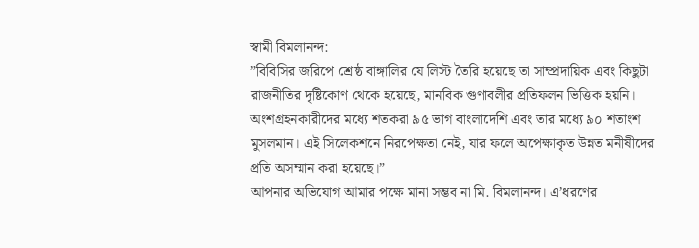স্বামী বিমলানন্দ:
”বিবিসির জরিপে শ্রেষ্ঠ বাঙ্গালির যে লিস্ট তৈরি হয়েছে তা সাম্প্রদায়িক এবং কিছুটা রাজনীতির দৃষ্টিকোণ থেকে হয়েছে, মানবিক গুণাবলীর প্রতিফলন ভিত্তিক হয়নি। অংশগ্ৰহনকারীদের মধ্যে শতকরা ৯৫ ভাগ বাংলাদেশি এবং তার মধ্যে ৯০ শতাংশ মুসলমান। এই সিলেকশনে নিরপেক্ষতা নেই, যার ফলে অপেক্ষাকৃত উন্নত মনীষীদের প্রতি অসম্মান করা হয়েছে।”
আপনার অভিযোগ আমার পক্ষে মানা সম্ভব না মি. বিমলানন্দ। এ’ধরণের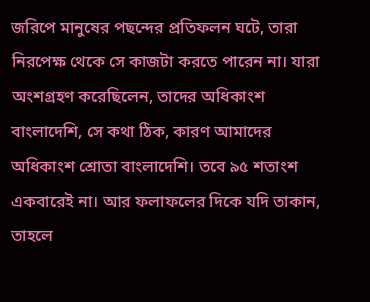জরিপে মানুষের পছন্দের প্রতিফলন ঘটে, তারা নিরপেক্ষ থেকে সে কাজটা করতে পারেন না। যারা অংশগ্রহণ করেছিলেন, তাদের অধিকাংশ বাংলাদেশি, সে কথা ঠিক, কারণ আমাদের অধিকাংশ শ্রোতা বাংলাদেশি। তবে ৯৫ শতাংশ একবারেই না। আর ফলাফলের দিকে যদি তাকান, তাহলে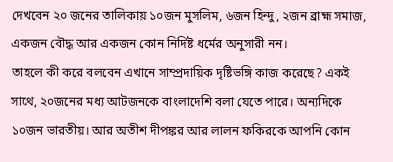দেখবেন ২০ জনের তালিকায় ১০জন মুসলিম, ৬জন হিন্দু, ২জন ব্রাহ্ম সমাজ, একজন বৌদ্ধ আর একজন কোন নির্দিষ্ট ধর্মের অনুসারী নন।
তাহলে কী করে বলবেন এখানে সাম্প্রদায়িক দৃষ্টিভঙ্গি কাজ করেছে? একই সাথে, ২০জনের মধ্য আটজনকে বাংলাদেশি বলা যেতে পারে। অন্যদিকে ১০জন ভারতীয়। আর অতীশ দীপঙ্কর আর লালন ফকিরকে আপনি কোন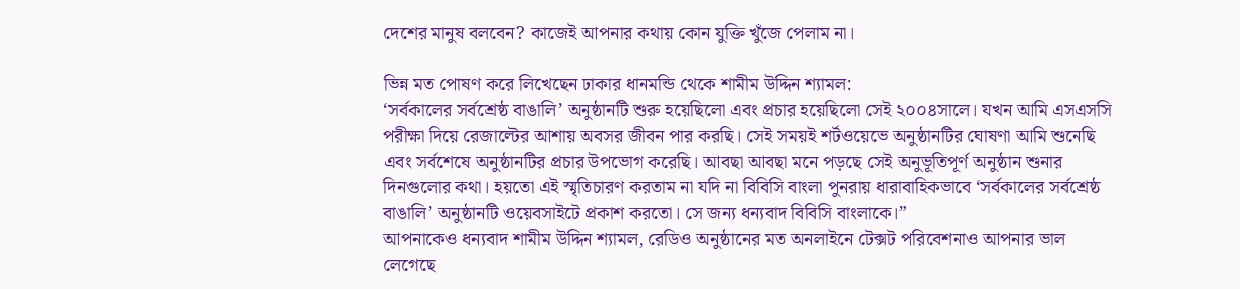দেশের মানুষ বলবেন? কাজেই আপনার কথায় কোন যুক্তি খুঁজে পেলাম না।

ভিন্ন মত পোষণ করে লিখেছেন ঢাকার ধানমন্ডি থেকে শামীম উদ্দিন শ্যামল:
‘সর্বকালের সর্বশ্রেষ্ঠ বাঙালি’ অনুষ্ঠানটি শুরু হয়েছিলো এবং প্রচার হয়েছিলো সেই ২০০৪সালে। যখন আমি এসএসসি পরীক্ষা দিয়ে রেজাল্টের আশায় অবসর জীবন পার করছি। সেই সময়ই শর্টওয়েভে অনুষ্ঠানটির ঘোষণা আমি শুনেছি এবং সর্বশেষে অনুষ্ঠানটির প্রচার উপভোগ করেছি। আবছা আবছা মনে পড়ছে সেই অনুভূতিপূর্ণ অনুষ্ঠান শুনার দিনগুলোর কথা। হয়তো এই স্মৃতিচারণ করতাম না যদি না বিবিসি বাংলা পুনরায় ধারাবাহিকভাবে ‘সর্বকালের সর্বশ্রেষ্ঠ বাঙালি’ অনুষ্ঠানটি ওয়েবসাইটে প্রকাশ করতো। সে জন্য ধন্যবাদ বিবিসি বাংলাকে।”
আপনাকেও ধন্যবাদ শামীম উদ্দিন শ্যামল, রেডিও অনুষ্ঠানের মত অনলাইনে টেক্সট পরিবেশনাও আপনার ভাল লেগেছে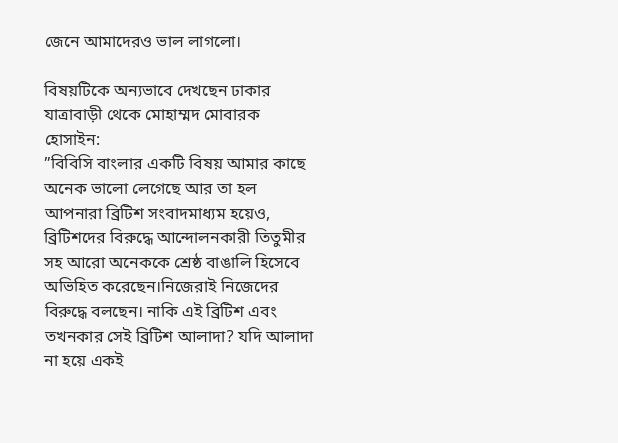জেনে আমাদেরও ভাল লাগলো।

বিষয়টিকে অন্যভাবে দেখছেন ঢাকার যাত্রাবাড়ী থেকে মোহাম্মদ মোবারক হোসাইন:
”বিবিসি বাংলার একটি বিষয় আমার কাছে অনেক ভালো লেগেছে আর তা হল আপনারা ব্রিটিশ সংবাদমাধ্যম হয়েও, ব্রিটিশদের বিরুদ্ধে আন্দোলনকারী তিতুমীর সহ আরো অনেককে শ্রেষ্ঠ বাঙালি হিসেবে অভিহিত করেছেন।নিজেরাই নিজেদের বিরুদ্ধে বলছেন। নাকি এই ব্রিটিশ এবং তখনকার সেই ব্রিটিশ আলাদা? যদি আলাদা না হয়ে একই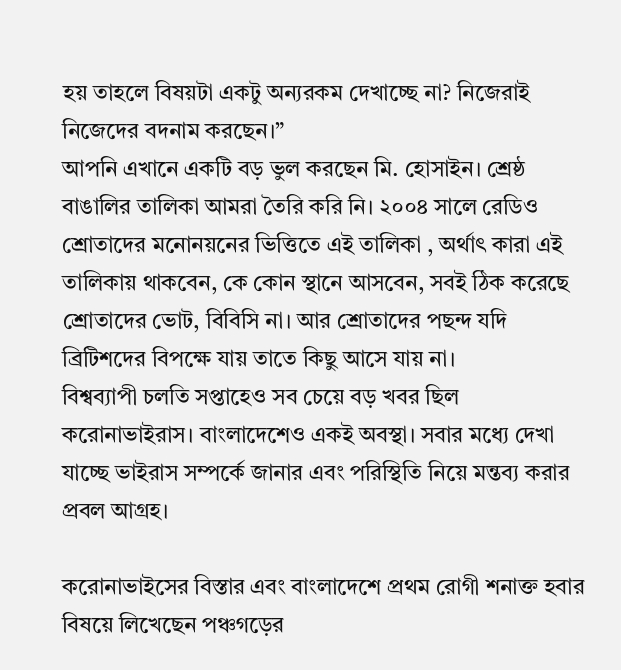হয় তাহলে বিষয়টা একটু অন্যরকম দেখাচ্ছে না? নিজেরাই নিজেদের বদনাম করছেন।”
আপনি এখানে একটি বড় ভুল করছেন মি. হোসাইন। শ্রেষ্ঠ বাঙালির তালিকা আমরা তৈরি করি নি। ২০০৪ সালে রেডিও শ্রোতাদের মনোনয়নের ভিত্তিতে এই তালিকা , অর্থাৎ কারা এই তালিকায় থাকবেন, কে কোন স্থানে আসবেন, সবই ঠিক করেছে শ্রোতাদের ভোট, বিবিসি না। আর শ্রোতাদের পছন্দ যদি ব্রিটিশদের বিপক্ষে যায় তাতে কিছু আসে যায় না।
বিশ্বব্যাপী চলতি সপ্তাহেও সব চেয়ে বড় খবর ছিল করোনাভাইরাস। বাংলাদেশেও একই অবস্থা। সবার মধ্যে দেখা যাচ্ছে ভাইরাস সম্পর্কে জানার এবং পরিস্থিতি নিয়ে মন্তব্য করার প্রবল আগ্রহ।

করোনাভাইসের বিস্তার এবং বাংলাদেশে প্রথম রোগী শনাক্ত হবার বিষয়ে লিখেছেন পঞ্চগড়ের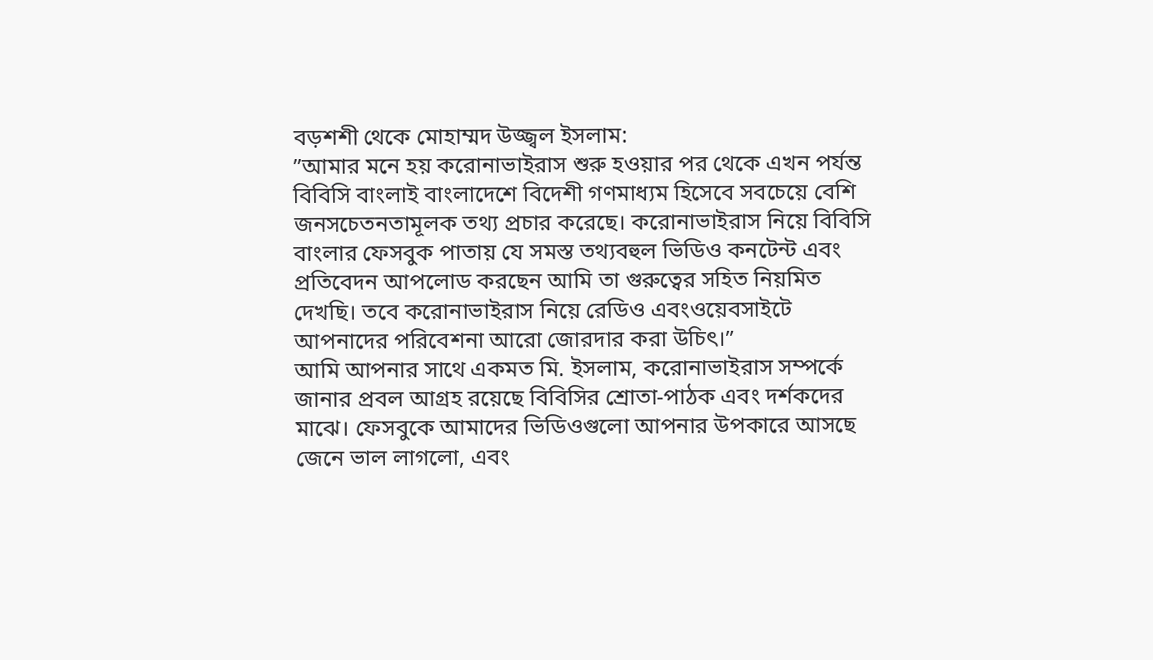বড়শশী থেকে মোহাম্মদ উজ্জ্বল ইসলাম:
”আমার মনে হয় করোনাভাইরাস শুরু হওয়ার পর থেকে এখন পর্যন্ত বিবিসি বাংলাই বাংলাদেশে বিদেশী গণমাধ্যম হিসেবে সবচেয়ে বেশি জনসচেতনতামূলক তথ্য প্রচার করেছে। করোনাভাইরাস নিয়ে বিবিসি বাংলার ফেসবুক পাতায় যে সমস্ত তথ্যবহুল ভিডিও কনটেন্ট এবং প্রতিবেদন আপলোড করছেন আমি তা গুরুত্বের সহিত নিয়মিত দেখছি। তবে করোনাভাইরাস নিয়ে রেডিও এবংওয়েবসাইটে আপনাদের পরিবেশনা আরো জোরদার করা উচিৎ।”
আমি আপনার সাথে একমত মি. ইসলাম, করোনাভাইরাস সম্পর্কে জানার প্রবল আগ্রহ রয়েছে বিবিসির শ্রোতা-পাঠক এবং দর্শকদের মাঝে। ফেসবুকে আমাদের ভিডিওগুলো আপনার উপকারে আসছে জেনে ভাল লাগলো, এবং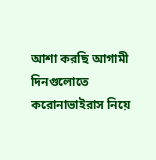আশা করছি আগামী দিনগুলোতে করোনাভাইরাস নিয়ে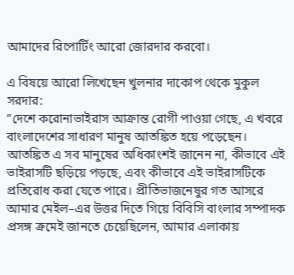আমাদের রিপোর্টিং আরো জোরদার করবো।

এ বিষয়ে আরো লিখেছেন খুলনার দাকোপ থেকে মুকুল সরদার:
”দেশে করোনাভাইরাস আক্রান্ত রোগী পাওয়া গেছে, এ খবরে বাংলাদেশের সাধারণ মানুষ আতঙ্কিত হয়ে পড়েছেন। আতঙ্কিত এ সব মানুষের অধিকাংশই জানেন না, কীভাবে এই ভাইরাসটি ছড়িয়ে পড়ছে, এবং কীভাবে এই ভাইরাসটিকে প্রতিরোধ করা যেতে পারে। প্রীতিভাজনেষুর গত আসরে আমার মেইল–এর উত্তর দিতে গিয়ে বিবিসি বাংলার সম্পাদক প্রসঙ্গ ক্রমেই জানতে চেয়েছিলেন, আমার এলাকায়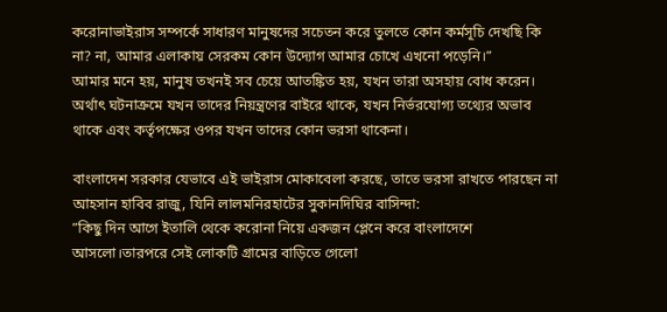করোনাভাইরাস সম্পর্কে সাধারণ মানুষদের সচেতন করে তুলতে কোন কর্মসূচি দেখছি কি না? না, আমার এলাকায় সেরকম কোন উদ্যোগ আমার চোখে এখনো পড়েনি।”
আমার মনে হয়, মানুষ তখনই সব চেয়ে আতঙ্কিত হয়, যখন তারা অসহায় বোধ করেন। অর্থাৎ ঘটনাক্রমে যখন তাদের নিয়ন্ত্রণের বাইরে থাকে, যখন নির্ভরযোগ্য তথ্যের অভাব থাকে এবং কর্তৃপক্ষের ওপর যখন তাদের কোন ভরসা থাকেনা।

বাংলাদেশ সরকার যেভাবে এই ভাইরাস মোকাবেলা করছে, তাতে ভরসা রাখতে পারছেন না আহসান হাবিব রাজু, যিনি লালমনিরহাটের সুকানদিঘির বাসিন্দা:
”কিছু দিন আগে ইতালি থেকে করোনা নিয়ে একজন প্লেনে করে বাংলাদেশে আসলো।তারপরে সেই লোকটি গ্রামের বাড়িতে গেলো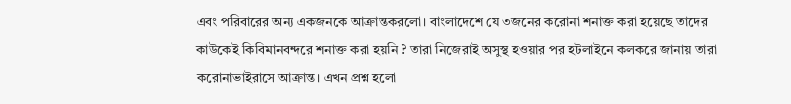এবং পরিবারের অন্য একজনকে আক্রান্তকরলো। বাংলাদেশে যে ৩জনের করোনা শনাক্ত করা হয়েছে তাদের কাউকেই কিবিমানবন্দরে শনাক্ত করা হয়নি ? তারা নিজেরাই অসুস্থ হওয়ার পর হটলাইনে কলকরে জানায় তারা করোনাভাইরাসে আক্রান্ত। এখন প্রশ্ন হলো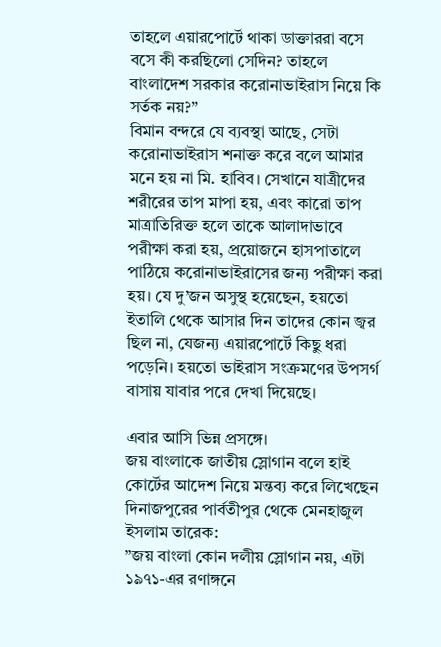তাহলে এয়ারপোর্টে থাকা ডাক্তাররা বসে বসে কী করছিলো সেদিন? তাহলে বাংলাদেশ সরকার করোনাভাইরাস নিয়ে কি সর্তক নয়?”
বিমান বন্দরে যে ব্যবস্থা আছে, সেটা করোনাভাইরাস শনাক্ত করে বলে আমার মনে হয় না মি. হাবিব। সেখানে যাত্রীদের শরীরের তাপ মাপা হয়, এবং কারো তাপ মাত্রাতিরিক্ত হলে তাকে আলাদাভাবে পরীক্ষা করা হয়, প্রয়োজনে হাসপাতালে পাঠিয়ে করোনাভাইরাসের জন্য পরীক্ষা করা হয়। যে দু’জন অসুস্থ হয়েছেন, হয়তো ইতালি থেকে আসার দিন তাদের কোন জ্বর ছিল না, যেজন্য এয়ারপোর্টে কিছু ধরা পড়েনি। হয়তো ভাইরাস সংক্রমণের উপসর্গ বাসায় যাবার পরে দেখা দিয়েছে।

এবার আসি ভিন্ন প্রসঙ্গে।
জয় বাংলাকে জাতীয় স্লোগান বলে হাই কোর্টের আদেশ নিয়ে মন্তব্য করে লিখেছেন দিনাজপুরের পার্বতীপুর থেকে মেনহাজুল ইসলাম তারেক:
”জয় বাংলা কোন দলীয় স্লোগান নয়, এটা ১৯৭১-এর রণাঙ্গনে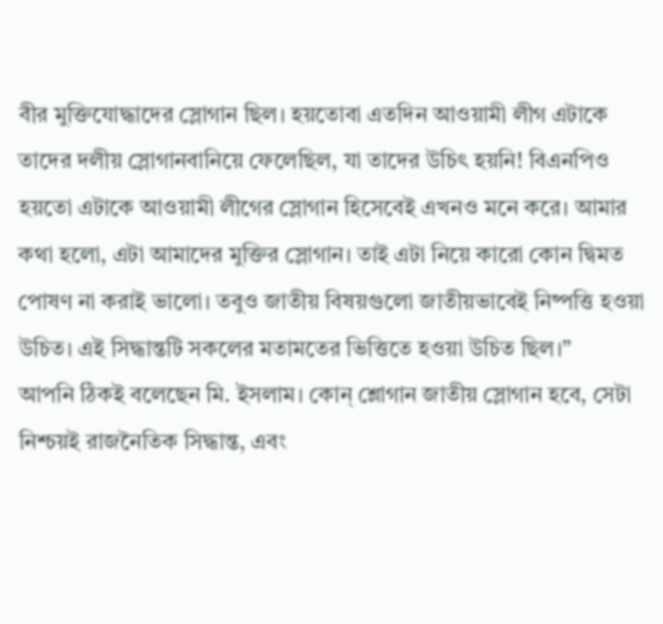বীর মুক্তিযোদ্ধাদের স্লোগান ছিল। হয়তোবা এতদিন আওয়ামী লীগ এটাকে তাদের দলীয় স্লোগানবানিয়ে ফেলেছিল, যা তাদের উচিৎ হয়নি! বিএনপিও হয়তো এটাকে আওয়ামী লীগের স্লোগান হিসেবেই এখনও মনে করে। আমার কথা হলো, এটা আমাদের মুক্তির স্লোগান। তাই এটা নিয়ে কারো কোন দ্বিমত পোষণ না করাই ভালো। তবুও জাতীয় বিষয়গুলো জাতীয়ভাবেই নিষ্পত্তি হওয়া উচিত। এই সিদ্ধান্তটি সকলের মতামতের ভিত্তিতে হওয়া উচিত ছিল।”
আপনি ঠিকই বলেছেন মি. ইসলাম। কোন্ শ্লোগান জাতীয় স্লোগান হবে, সেটা নিশ্চয়ই রাজনৈতিক সিদ্ধান্ত, এবং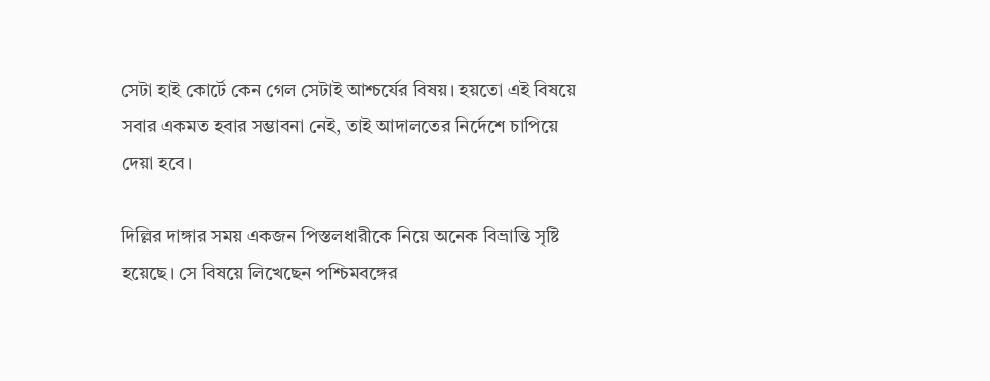সেটা হাই কোর্টে কেন গেল সেটাই আশ্চর্যের বিষয়। হয়তো এই বিষয়ে সবার একমত হবার সম্ভাবনা নেই, তাই আদালতের নির্দেশে চাপিয়ে দেয়া হবে।

দিল্লির দাঙ্গার সময় একজন পিস্তলধারীকে নিয়ে অনেক বিভ্রান্তি সৃষ্টি হয়েছে। সে বিষয়ে লিখেছেন পশ্চিমবঙ্গের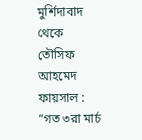মুর্শিদাবাদ থেকে তৌসিফ আহমেদ ফায়সাল :
”গত ৩রা মার্চ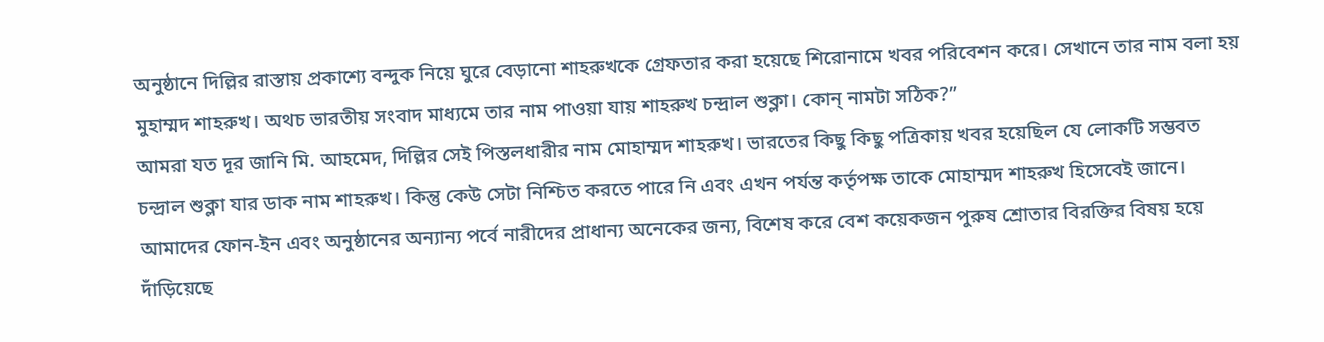অনুষ্ঠানে দিল্লির রাস্তায় প্রকাশ্যে বন্দুক নিয়ে ঘুরে বেড়ানো শাহরুখকে গ্রেফতার করা হয়েছে শিরোনামে খবর পরিবেশন করে। সেখানে তার নাম বলা হয় মুহাম্মদ শাহরুখ। অথচ ভারতীয় সংবাদ মাধ্যমে তার নাম পাওয়া যায় শাহরুখ চন্দ্রাল শুক্লা। কোন্ নামটা সঠিক?”
আমরা যত দূর জানি মি. আহমেদ, দিল্লির সেই পিস্তলধারীর নাম মোহাম্মদ শাহরুখ। ভারতের কিছু কিছু পত্রিকায় খবর হয়েছিল যে লোকটি সম্ভবত চন্দ্রাল শুক্লা যার ডাক নাম শাহরুখ। কিন্তু কেউ সেটা নিশ্চিত করতে পারে নি এবং এখন পর্যন্ত কর্তৃপক্ষ তাকে মোহাম্মদ শাহরুখ হিসেবেই জানে।
আমাদের ফোন-ইন এবং অনুষ্ঠানের অন্যান্য পর্বে নারীদের প্রাধান্য অনেকের জন্য, বিশেষ করে বেশ কয়েকজন পুরুষ শ্রোতার বিরক্তির বিষয় হয়ে দাঁড়িয়েছে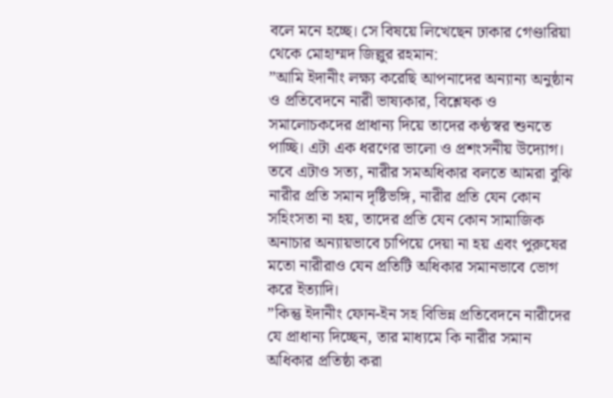বলে মনে হচ্ছে। সে বিষয়ে লিখেছেন ঢাকার গেণ্ডারিয়া থেকে মোহাম্মদ জিল্লুর রহমান:
”আমি ইদানীং লক্ষ্য করেছি আপনাদের অন্যান্য অনুষ্ঠান ও প্রতিবেদনে নারী ভাষ্যকার, বিশ্লেষক ও সমালোচকদের প্রাধান্য দিয়ে তাদের কণ্ঠস্বর শুনতে পাচ্ছি। এটা এক ধরণের ভালো ও প্রশংসনীয় উদ্যোগ। তবে এটাও সত্য, নারীর সমঅধিকার বলতে আমরা বুঝি নারীর প্রতি সমান দৃষ্টিভঙ্গি, নারীর প্রতি যেন কোন সহিংসতা না হয়, তাদের প্রতি যেন কোন সামাজিক অনাচার অন্যায়ভাবে চাপিয়ে দেয়া না হয় এবং পুরুষের মতো নারীরাও যেন প্রতিটি অধিকার সমানভাবে ভোগ করে ইত্যাদি।
”কিন্তু ইদানীং ফোন-ইন সহ বিভিন্ন প্রতিবেদনে নারীদের যে প্রাধান্য দিচ্ছেন, তার মাধ্যমে কি নারীর সমান অধিকার প্রতিষ্ঠা করা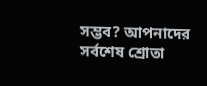সম্ভব? আপনাদের সর্বশেষ শ্রোতা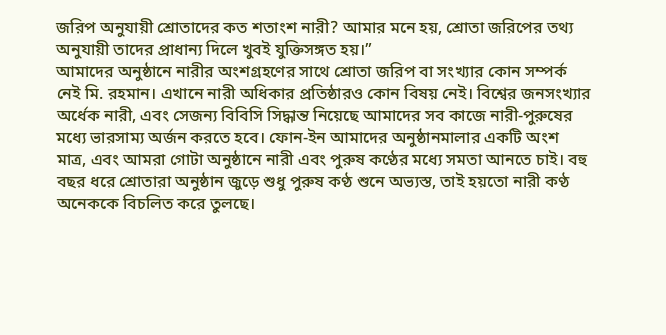জরিপ অনুযায়ী শ্রোতাদের কত শতাংশ নারী? আমার মনে হয়, শ্রোতা জরিপের তথ্য অনুযায়ী তাদের প্রাধান্য দিলে খুবই যুক্তিসঙ্গত হয়।”
আমাদের অনুষ্ঠানে নারীর অংশগ্রহণের সাথে শ্রোতা জরিপ বা সংখ্যার কোন সম্পর্ক নেই মি. রহমান। এখানে নারী অধিকার প্রতিষ্ঠারও কোন বিষয় নেই। বিশ্বের জনসংখ্যার অর্ধেক নারী, এবং সেজন্য বিবিসি সিদ্ধান্ত নিয়েছে আমাদের সব কাজে নারী-পুরুষের মধ্যে ভারসাম্য অর্জন করতে হবে। ফোন-ইন আমাদের অনুষ্ঠানমালার একটি অংশ মাত্র, এবং আমরা গোটা অনুষ্ঠানে নারী এবং পুরুষ কণ্ঠের মধ্যে সমতা আনতে চাই। বহু বছর ধরে শ্রোতারা অনুষ্ঠান জুড়ে শুধু পুরুষ কণ্ঠ শুনে অভ্যস্ত, তাই হয়তো নারী কণ্ঠ অনেককে বিচলিত করে তুলছে।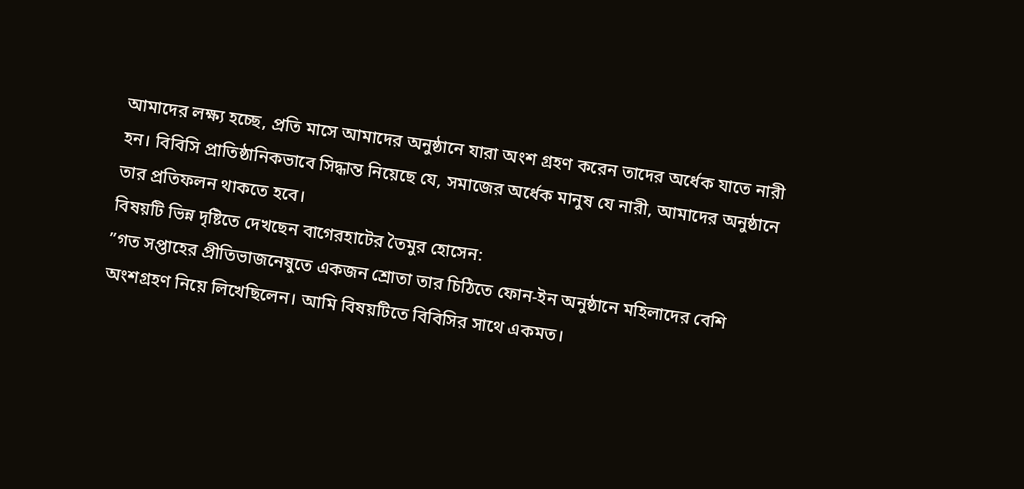আমাদের লক্ষ্য হচ্ছে, প্রতি মাসে আমাদের অনুষ্ঠানে যারা অংশ গ্রহণ করেন তাদের অর্ধেক যাতে নারী হন। বিবিসি প্রাতিষ্ঠানিকভাবে সিদ্ধান্ত নিয়েছে যে, সমাজের অর্ধেক মানুষ যে নারী, আমাদের অনুষ্ঠানে তার প্রতিফলন থাকতে হবে।
বিষয়টি ভিন্ন দৃষ্টিতে দেখছেন বাগেরহাটের তৈমুর হোসেন:
”গত সপ্তাহের প্রীতিভাজনেষুতে একজন শ্রোতা তার চিঠিতে ফোন-ইন অনুষ্ঠানে মহিলাদের বেশি অংশগ্রহণ নিয়ে লিখেছিলেন। আমি বিষয়টিতে বিবিসির সাথে একমত।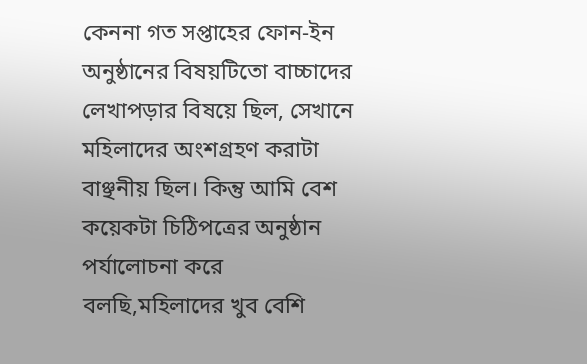কেননা গত সপ্তাহের ফোন-ইন অনুষ্ঠানের বিষয়টিতো বাচ্চাদের লেখাপড়ার বিষয়ে ছিল, সেখানে মহিলাদের অংশগ্রহণ করাটা বাঞ্ছনীয় ছিল। কিন্তু আমি বেশ কয়েকটা চিঠিপত্রের অনুষ্ঠান পর্যালোচনা করে বলছি,মহিলাদের খুব বেশি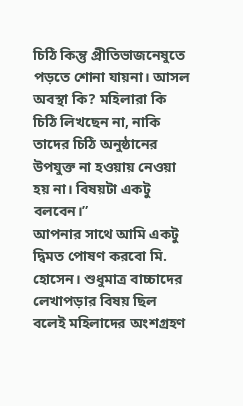চিঠি কিন্তু প্রীতিভাজনেষুতে পড়তে শোনা যায়না। আসল অবস্থা কি? মহিলারা কি চিঠি লিখছেন না, নাকি তাদের চিঠি অনুষ্ঠানের উপযুক্ত না হওয়ায় নেওয়া হয় না। বিষয়টা একটু বলবেন।”
আপনার সাথে আমি একটু দ্বিমত পোষণ করবো মি. হোসেন। শুধুমাত্র বাচ্চাদের লেখাপড়ার বিষয় ছিল বলেই মহিলাদের অংশগ্রহণ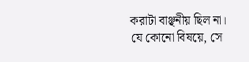করাটা বাঞ্ছনীয় ছিল না। যে কোনো বিষয়ে, সে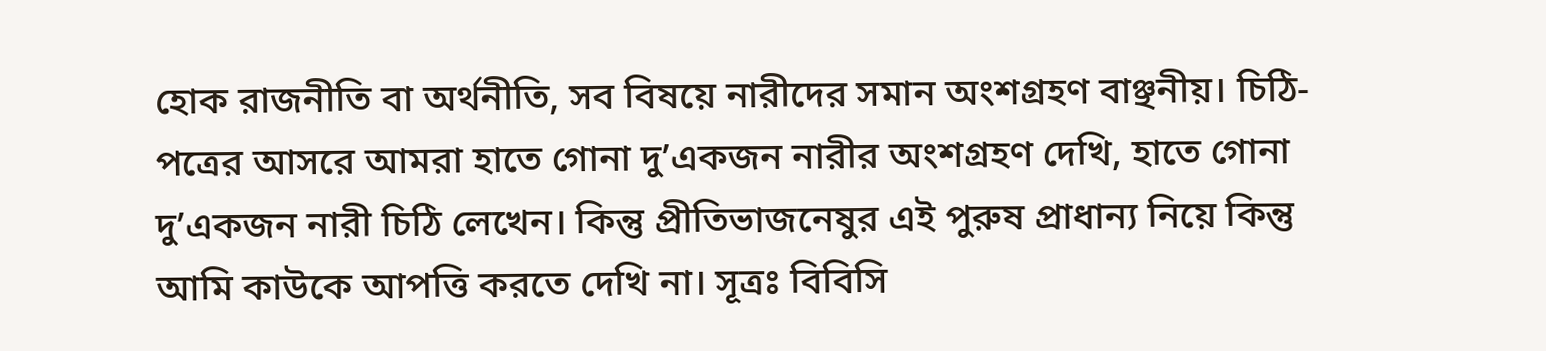হোক রাজনীতি বা অর্থনীতি, সব বিষয়ে নারীদের সমান অংশগ্রহণ বাঞ্ছনীয়। চিঠি-পত্রের আসরে আমরা হাতে গোনা দু’একজন নারীর অংশগ্রহণ দেখি, হাতে গোনা দু’একজন নারী চিঠি লেখেন। কিন্তু প্রীতিভাজনেষুর এই পুরুষ প্রাধান্য নিয়ে কিন্তু আমি কাউকে আপত্তি করতে দেখি না। সূত্রঃ বিবিসি